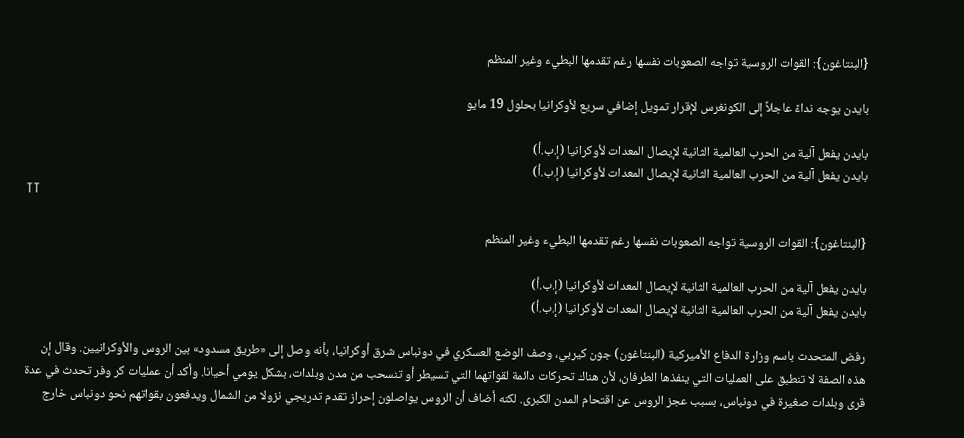{البنتاغون}: القوات الروسية تواجه الصعوبات نفسها رغم تقدمها البطيء وغير المنظم

بايدن يوجه نداءً عاجلاً إلى الكونغرس لإقرار تمويل إضافي سريع لأوكرانيا بحلول 19 مايو

بايدن يفعل آلية من الحرب العالمية الثانية لإيصال المعدات لأوكرانيا (إ.ب.أ)
بايدن يفعل آلية من الحرب العالمية الثانية لإيصال المعدات لأوكرانيا (إ.ب.أ)
TT

{البنتاغون}: القوات الروسية تواجه الصعوبات نفسها رغم تقدمها البطيء وغير المنظم

بايدن يفعل آلية من الحرب العالمية الثانية لإيصال المعدات لأوكرانيا (إ.ب.أ)
بايدن يفعل آلية من الحرب العالمية الثانية لإيصال المعدات لأوكرانيا (إ.ب.أ)

رفض المتحدث باسم وزارة الدفاع الأميركية (البنتاغون) جون كيربي، وصف الوضع العسكري في دونباس شرق أوكرانيا، بأنه وصل إلى «طريق مسدود» بين الروس والأوكرانيين. وقال إن هذه الصفة لا تنطبق على العمليات التي ينفذها الطرفان، لأن هناك تحركات دائمة لقواتهما التي تسيطر أو تنسحب من مدن وبلدات، بشكل يومي أحيانا. وأكد أن عمليات كر وفر تحدث في عدة قرى وبلدات صغيرة في دونباس، بسبب عجز الروس عن اقتحام المدن الكبرى. لكنه أضاف أن الروس يواصلون إحراز تقدم تدريجي نزولا من الشمال ويدفعون بقواتهم نحو دونباس خارج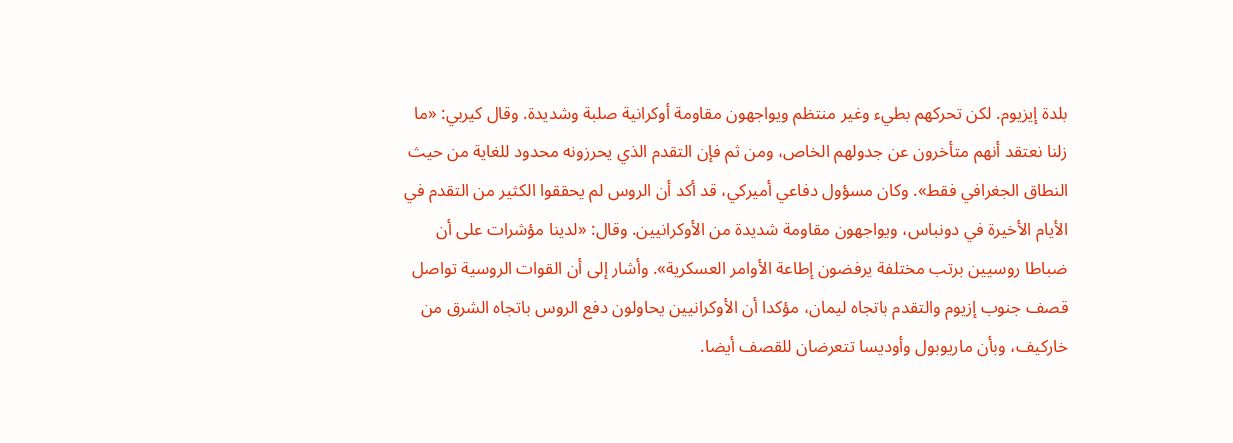بلدة إيزيوم. لكن تحركهم بطيء وغير منتظم ويواجهون مقاومة أوكرانية صلبة وشديدة. وقال كيربي: «ما زلنا نعتقد أنهم متأخرون عن جدولهم الخاص، ومن ثم فإن التقدم الذي يحرزونه محدود للغاية من حيث النطاق الجغرافي فقط». وكان مسؤول دفاعي أميركي، قد أكد أن الروس لم يحققوا الكثير من التقدم في الأيام الأخيرة في دونباس، ويواجهون مقاومة شديدة من الأوكرانيين. وقال: «لدينا مؤشرات على أن ضباطا روسيين برتب مختلفة يرفضون إطاعة الأوامر العسكرية». وأشار إلى أن القوات الروسية تواصل قصف جنوب إزيوم والتقدم باتجاه ليمان، مؤكدا أن الأوكرانيين يحاولون دفع الروس باتجاه الشرق من خاركيف، وبأن ماريوبول وأوديسا تتعرضان للقصف أيضا.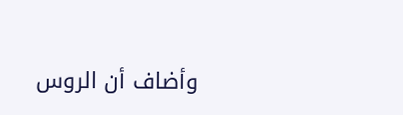وأضاف أن الروس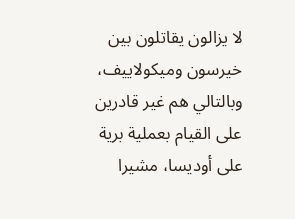لا يزالون يقاتلون بين خيرسون وميكولاييف، وبالتالي هم غير قادرين على القيام بعملية برية على أوديسا، مشيرا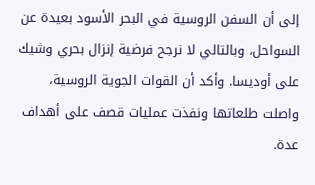إلى أن السفن الروسية في البحر الأسود بعيدة عن السواحل، وبالتالي لا نرجح فرضية إنزال بحري وشيك على أوديسا. وأكد أن القوات الجوية الروسية، واصلت طلعاتها ونفذت عمليات قصف على أهداف عدة.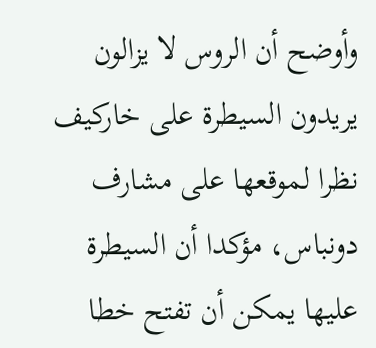وأوضح أن الروس لا يزالون يريدون السيطرة على خاركيف نظرا لموقعها على مشارف دونباس، مؤكدا أن السيطرة عليها يمكن أن تفتح خطا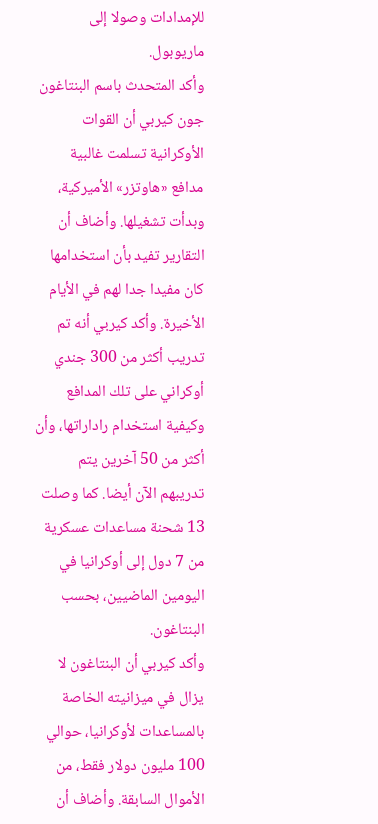للإمدادات وصولا إلى ماريوبول.
وأكد المتحدث باسم البنتاغون جون كيربي أن القوات الأوكرانية تسلمت غالبية مدافع «هاوتزر» الأميركية، وبدأت تشغيلها. وأضاف أن التقارير تفيد بأن استخدامها كان مفيدا جدا لهم في الأيام الأخيرة. وأكد كيربي أنه تم تدريب أكثر من 300 جندي أوكراني على تلك المدافع وكيفية استخدام راداراتها، وأن أكثر من 50 آخرين يتم تدريبهم الآن أيضا. كما وصلت 13 شحنة مساعدات عسكرية من 7 دول إلى أوكرانيا في اليومين الماضيين، بحسب البنتاغون.
وأكد كيربي أن البنتاغون لا يزال في ميزانيته الخاصة بالمساعدات لأوكرانيا، حوالي 100 مليون دولار فقط، من الأموال السابقة. وأضاف أن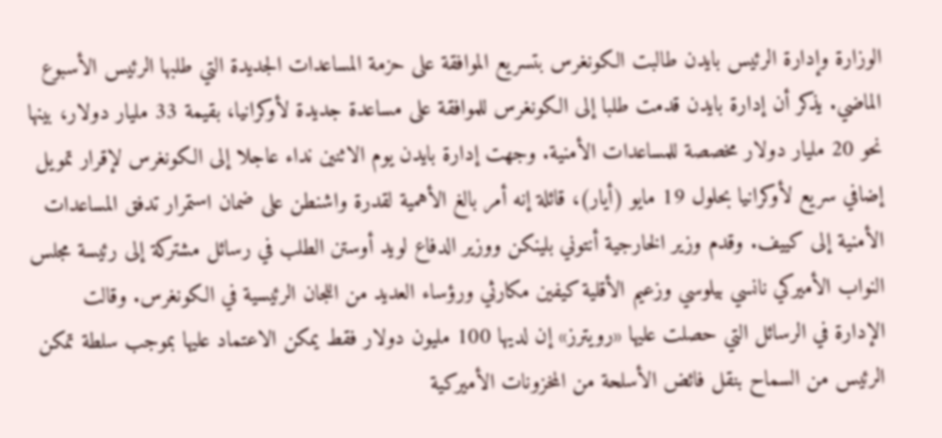الوزارة وإدارة الرئيس بايدن طالبت الكونغرس بتسريع الموافقة على حزمة المساعدات الجديدة التي طلبها الرئيس الأسبوع الماضي. يذكر أن إدارة بايدن قدمت طلبا إلى الكونغرس للموافقة على مساعدة جديدة لأوكرانيا، بقيمة 33 مليار دولار، بينها نحو 20 مليار دولار مخصصة للمساعدات الأمنية. وجهت إدارة بايدن يوم الاثنين نداء عاجلا إلى الكونغرس لإقرار تمويل إضافي سريع لأوكرانيا بحلول 19 مايو (أيار)، قائلة إنه أمر بالغ الأهمية لقدرة واشنطن على ضمان استمرار تدفق المساعدات الأمنية إلى كييف. وقدم وزير الخارجية أنتوني بلينكن ووزير الدفاع لويد أوستن الطلب في رسائل مشتركة إلى رئيسة مجلس النواب الأميركي نانسي بيلوسي وزعيم الأقلية كيفين مكارثي ورؤساء العديد من اللجان الرئيسية في الكونغرس. وقالت الإدارة في الرسائل التي حصلت عليها «رويترز» إن لديها 100 مليون دولار فقط يمكن الاعتماد عليها بموجب سلطة تمكن الرئيس من السماح بنقل فائض الأسلحة من المخزونات الأميركية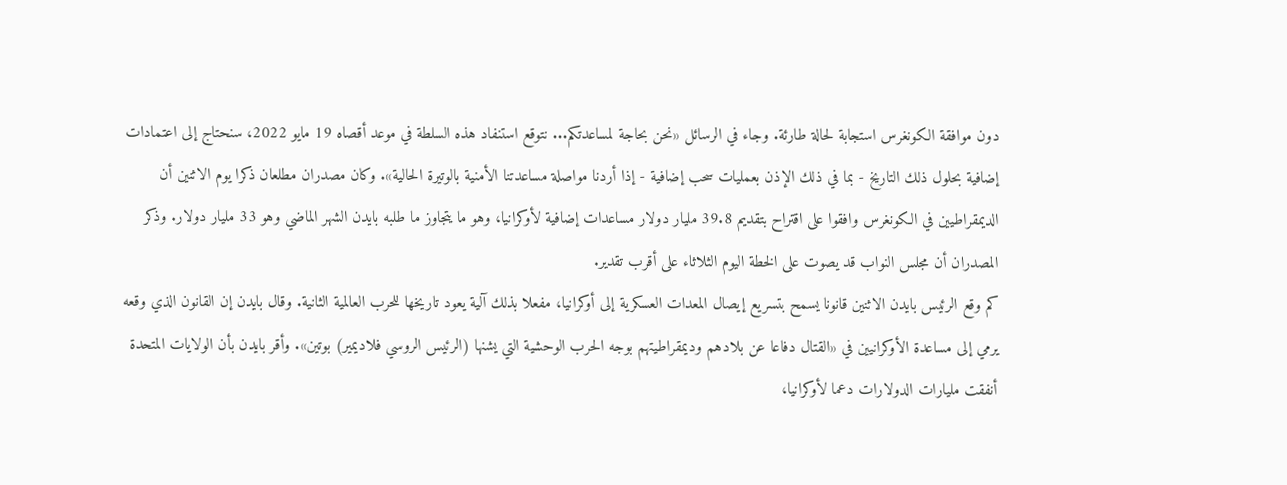دون موافقة الكونغرس استجابة لحالة طارئة. وجاء في الرسائل «نحن بحاجة لمساعدتكم... نتوقع استنفاد هذه السلطة في موعد أقصاه 19 مايو 2022، سنحتاج إلى اعتمادات إضافية بحلول ذلك التاريخ - بما في ذلك الإذن بعمليات سحب إضافية - إذا أردنا مواصلة مساعدتنا الأمنية بالوتيرة الحالية». وكان مصدران مطلعان ذكرا يوم الاثنين أن الديمقراطيين في الكونغرس وافقوا على اقتراح بتقديم 39.8 مليار دولار مساعدات إضافية لأوكرانيا، وهو ما يتجاوز ما طلبه بايدن الشهر الماضي وهو 33 مليار دولار. وذكر المصدران أن مجلس النواب قد يصوت على الخطة اليوم الثلاثاء على أقرب تقدير.
كم وقع الرئيس بايدن الاثنين قانونا يسمح بتسريع إيصال المعدات العسكرية إلى أوكرانيا، مفعلا بذلك آلية يعود تاريخها للحرب العالمية الثانية. وقال بايدن إن القانون الذي وقعه يرمي إلى مساعدة الأوكرانيين في «القتال دفاعا عن بلادهم وديمقراطيتهم بوجه الحرب الوحشية التي يشنها (الرئيس الروسي فلاديمير) بوتين». وأقر بايدن بأن الولايات المتحدة أنفقت مليارات الدولارات دعما لأوكرانيا،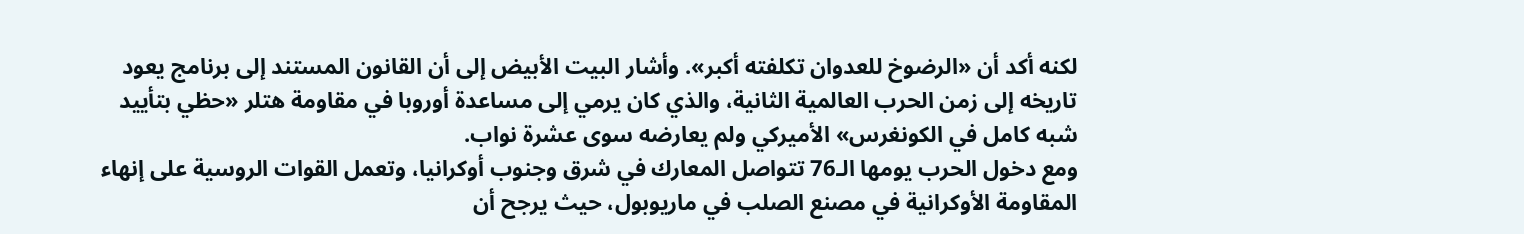لكنه أكد أن «الرضوخ للعدوان تكلفته أكبر». وأشار البيت الأبيض إلى أن القانون المستند إلى برنامج يعود تاريخه إلى زمن الحرب العالمية الثانية، والذي كان يرمي إلى مساعدة أوروبا في مقاومة هتلر «حظي بتأييد شبه كامل في الكونغرس» الأميركي ولم يعارضه سوى عشرة نواب.
ومع دخول الحرب يومها الـ76 تتواصل المعارك في شرق وجنوب أوكرانيا، وتعمل القوات الروسية على إنهاء المقاومة الأوكرانية في مصنع الصلب في ماريوبول، حيث يرجح أن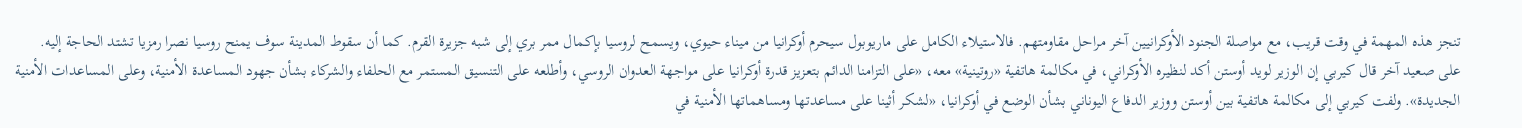تنجز هذه المهمة في وقت قريب، مع مواصلة الجنود الأوكرانيين آخر مراحل مقاومتهم. فالاستيلاء الكامل على ماريوبول سيحرم أوكرانيا من ميناء حيوي، ويسمح لروسيا بإكمال ممر بري إلى شبه جزيرة القرم. كما أن سقوط المدينة سوف يمنح روسيا نصرا رمزيا تشتد الحاجة إليه.
على صعيد آخر قال كيربي إن الوزير لويد أوستن أكد لنظيره الأوكراني، في مكالمة هاتفية «روتينية» معه، «على التزامنا الدائم بتعزيز قدرة أوكرانيا على مواجهة العدوان الروسي، وأطلعه على التنسيق المستمر مع الحلفاء والشركاء بشأن جهود المساعدة الأمنية، وعلى المساعدات الأمنية الجديدة». ولفت كيربي إلى مكالمة هاتفية بين أوستن ووزير الدفاع اليوناني بشأن الوضع في أوكرانيا، «لشكر أثينا على مساعدتها ومساهماتها الأمنية في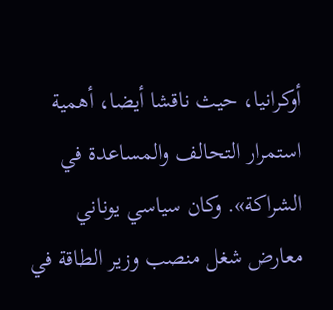أوكرانيا، حيث ناقشا أيضا، أهمية استمرار التحالف والمساعدة في الشراكة». وكان سياسي يوناني معارض شغل منصب وزير الطاقة في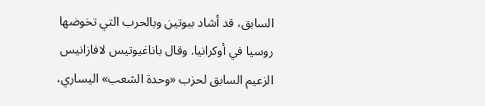السابق، قد أشاد ببوتين وبالحرب التي تخوضها روسيا في أوكرانيا. وقال باناغيوتيس لافازانيس الزعيم السابق لحزب «وحدة الشعب» اليساري،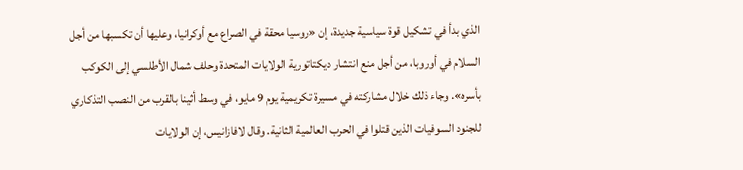الذي بدأ في تشكيل قوة سياسية جديدة، إن «روسيا محقة في الصراع مع أوكرانيا، وعليها أن تكسبها من أجل السلام في أوروبا، من أجل منع انتشار ديكتاتورية الولايات المتحدة وحلف شمال الأطلسي إلى الكوكب بأسره». وجاء ذلك خلال مشاركته في مسيرة تكريمية يوم 9 مايو، في وسط أثينا بالقرب من النصب التذكاري للجنود السوفيات الذين قتلوا في الحرب العالمية الثانية. وقال لافازانيس، إن الولايات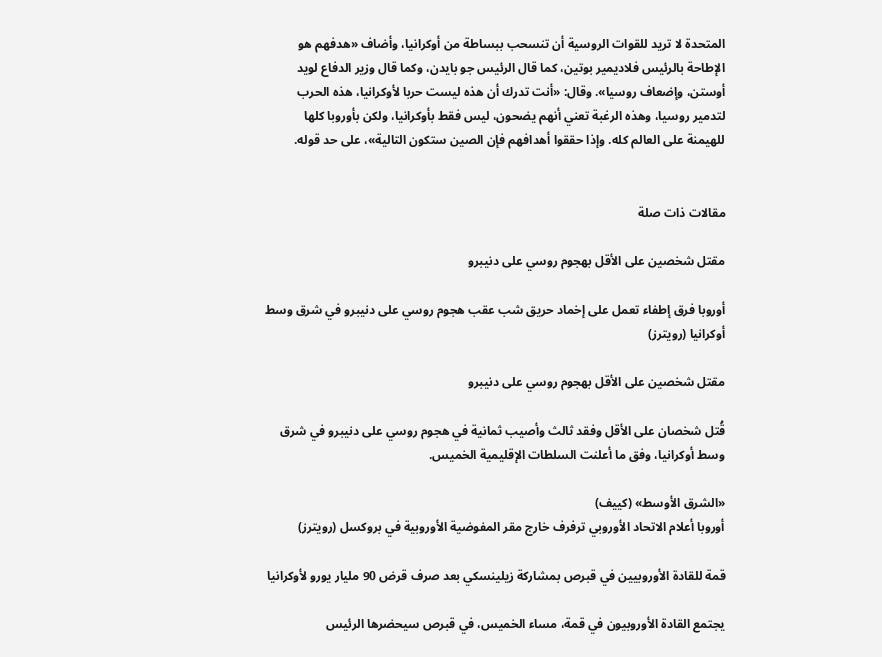المتحدة لا تريد للقوات الروسية أن تنسحب ببساطة من أوكرانيا، وأضاف «هدفهم هو الإطاحة بالرئيس فلاديمير بوتين، كما قال الرئيس جو بايدن، وكما قال وزير الدفاع لويد أوستن، وإضعاف روسيا». وقال: «أنت تدرك أن هذه ليست حربا لأوكرانيا، هذه الحرب لتدمير روسيا، وهذه الرغبة تعني أنهم يضحون، ليس فقط بأوكرانيا، ولكن بأوروبا كلها للهيمنة على العالم كله. وإذا حققوا أهدافهم فإن الصين ستكون التالية»، على حد قوله.


مقالات ذات صلة

مقتل شخصين على الأقل بهجوم روسي على دنيبرو

أوروبا فرق إطفاء تعمل على إخماد حريق شب عقب هجوم روسي على دنيبرو في شرق وسط أوكرانيا (رويترز)

مقتل شخصين على الأقل بهجوم روسي على دنيبرو

قُتل شخصان على الأقل وفقد ثالث وأصيب ثمانية في هجوم روسي على دنيبرو في شرق وسط أوكرانيا، وفق ما أعلنت السلطات الإقليمية الخميس.

«الشرق الأوسط» (كييف)
أوروبا أعلام الاتحاد الأوروبي ترفرف خارج مقر المفوضية الأوروبية في بروكسل (رويترز)

قمة للقادة الأوروبيين في قبرص بمشاركة زيلينسكي بعد صرف قرض 90 مليار يورو لأوكرانيا

يجتمع القادة الأوروبيون في قمة، مساء الخميس، في قبرص سيحضرها الرئيس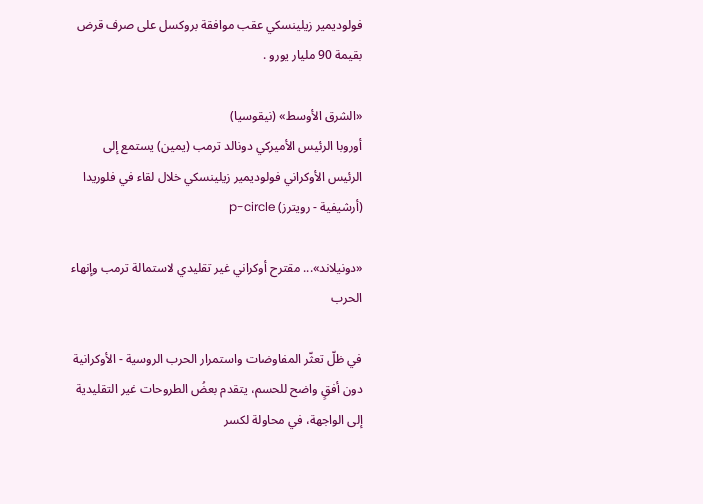فولوديمير زيلينسكي عقب موافقة بروكسل على صرف قرض بقيمة 90 مليار يورو .

«الشرق الأوسط» (نيقوسيا)
أوروبا الرئيس الأميركي دونالد ترمب (يمين) يستمع إلى الرئيس الأوكراني فولوديمير زيلينسكي خلال لقاء في فلوريدا (أرشيفية - رويترز) p-circle

«دونيلاند»... مقترح أوكراني غير تقليدي لاستمالة ترمب وإنهاء الحرب

في ظلّ تعثّر المفاوضات واستمرار الحرب الروسية - الأوكرانية دون أفقٍ واضح للحسم، يتقدم بعضُ الطروحات غير التقليدية إلى الواجهة، في محاولة لكسر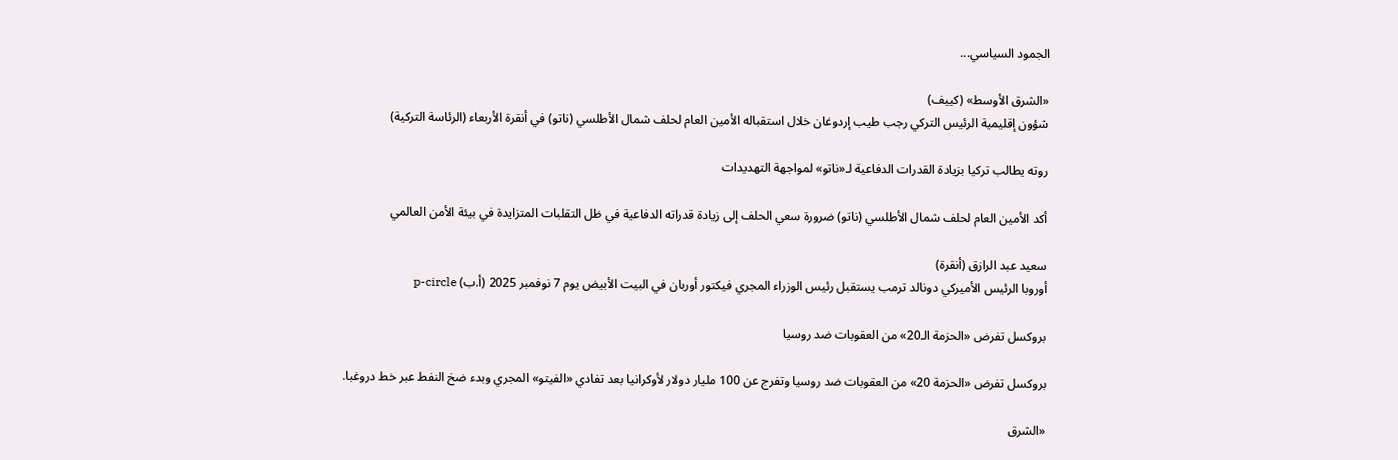الجمود السياسي...

«الشرق الأوسط» (كييف)
شؤون إقليمية الرئيس التركي رجب طيب إردوغان خلال استقباله الأمين العام لحلف شمال الأطلسي (ناتو) في أنقرة الأربعاء (الرئاسة التركية)

روته يطالب تركيا بزيادة القدرات الدفاعية لـ«ناتو» لمواجهة التهديدات

أكد الأمين العام لحلف شمال الأطلسي (ناتو) ضرورة سعي الحلف إلى زيادة قدراته الدفاعية في ظل التقلبات المتزايدة في بيئة الأمن العالمي

سعيد عبد الرازق (أنقرة)
أوروبا الرئيس الأميركي دونالد ترمب يستقبل رئيس الوزراء المجري فيكتور أوربان في البيت الأبيض يوم 7 نوفمبر 2025 (أ.ب) p-circle

بروكسل تفرض «الحزمة الـ20» من العقوبات ضد روسيا

بروكسل تفرض «الحزمة 20» من العقوبات ضد روسيا وتفرج عن 100 مليار دولار لأوكرانيا بعد تفادي «الفيتو» المجري وبدء ضخ النفط عبر خط دروغبا.

«الشرق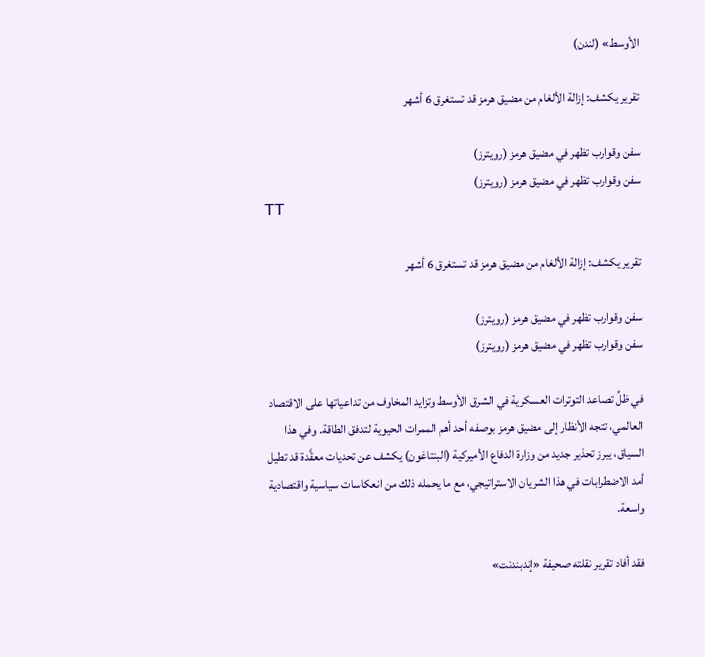الأوسط» (لندن)

تقرير يكشف: إزالة الألغام من مضيق هرمز قد تستغرق 6 أشهر

سفن وقوارب تظهر في مضيق هرمز (رويترز)
سفن وقوارب تظهر في مضيق هرمز (رويترز)
TT

تقرير يكشف: إزالة الألغام من مضيق هرمز قد تستغرق 6 أشهر

سفن وقوارب تظهر في مضيق هرمز (رويترز)
سفن وقوارب تظهر في مضيق هرمز (رويترز)

في ظلِّ تصاعد التوترات العسكرية في الشرق الأوسط وتزايد المخاوف من تداعياتها على الاقتصاد العالمي، تتجه الأنظار إلى مضيق هرمز بوصفه أحد أهم الممرات الحيوية لتدفق الطاقة. وفي هذا السياق، يبرز تحذير جديد من وزارة الدفاع الأميركية (البنتاغون) يكشف عن تحديات معقَّدة قد تطيل أمد الاضطرابات في هذا الشريان الاستراتيجي، مع ما يحمله ذلك من انعكاسات سياسية واقتصادية واسعة.

فقد أفاد تقرير نقلته صحيفة «إندبندنت»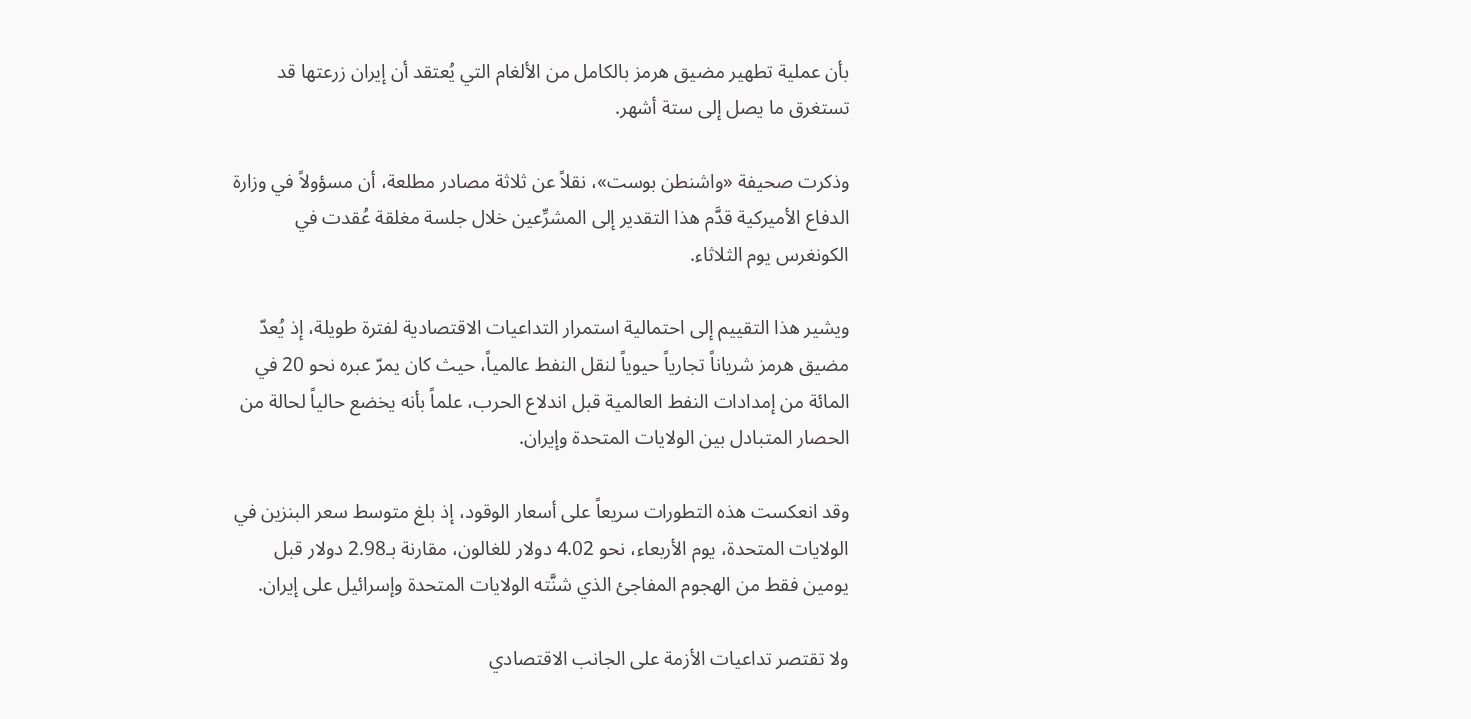بأن عملية تطهير مضيق هرمز بالكامل من الألغام التي يُعتقد أن إيران زرعتها قد تستغرق ما يصل إلى ستة أشهر.

وذكرت صحيفة «واشنطن بوست»، نقلاً عن ثلاثة مصادر مطلعة، أن مسؤولاً في وزارة الدفاع الأميركية قدَّم هذا التقدير إلى المشرِّعين خلال جلسة مغلقة عُقدت في الكونغرس يوم الثلاثاء.

ويشير هذا التقييم إلى احتمالية استمرار التداعيات الاقتصادية لفترة طويلة، إذ يُعدّ مضيق هرمز شرياناً تجارياً حيوياً لنقل النفط عالمياً، حيث كان يمرّ عبره نحو 20 في المائة من إمدادات النفط العالمية قبل اندلاع الحرب، علماً بأنه يخضع حالياً لحالة من الحصار المتبادل بين الولايات المتحدة وإيران.

وقد انعكست هذه التطورات سريعاً على أسعار الوقود، إذ بلغ متوسط سعر البنزين في الولايات المتحدة، يوم الأربعاء، نحو 4.02 دولار للغالون، مقارنة بـ2.98 دولار قبل يومين فقط من الهجوم المفاجئ الذي شنَّته الولايات المتحدة وإسرائيل على إيران.

ولا تقتصر تداعيات الأزمة على الجانب الاقتصادي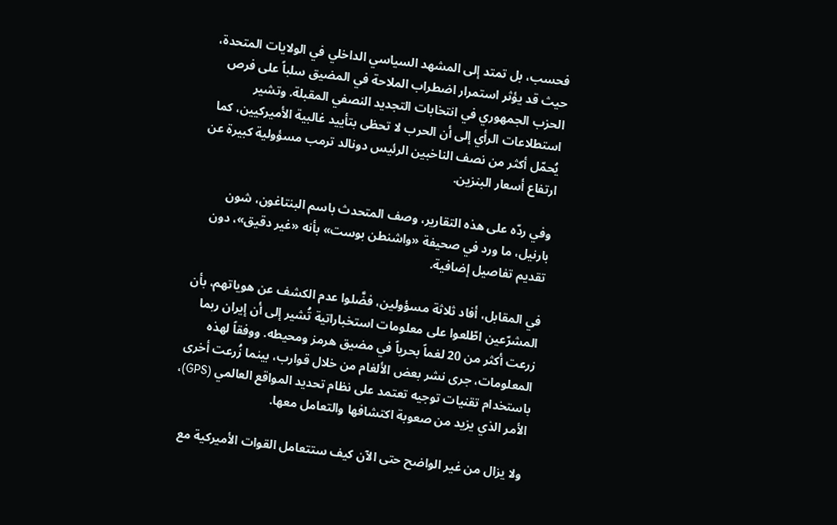فحسب، بل تمتد إلى المشهد السياسي الداخلي في الولايات المتحدة، حيث قد يؤثر استمرار اضطراب الملاحة في المضيق سلباً على فرص الحزب الجمهوري في انتخابات التجديد النصفي المقبلة. وتشير استطلاعات الرأي إلى أن الحرب لا تحظى بتأييد غالبية الأميركيين، كما يُحمّل أكثر من نصف الناخبين الرئيس دونالد ترمب مسؤولية كبيرة عن ارتفاع أسعار البنزين.

وفي ردّه على هذه التقارير، وصف المتحدث باسم البنتاغون، شون بارنيل، ما ورد في صحيفة «واشنطن بوست» بأنه «غير دقيق»، دون تقديم تفاصيل إضافية.

في المقابل، أفاد ثلاثة مسؤولين، فضَّلوا عدم الكشف عن هوياتهم، بأن المشرّعين اطّلعوا على معلومات استخباراتية تُشير إلى أن إيران ربما زرعت أكثر من 20 لغماً بحرياً في مضيق هرمز ومحيطه. ووفقاً لهذه المعلومات، جرى نشر بعض الألغام من خلال قوارب، بينما زُرعت أخرى باستخدام تقنيات توجيه تعتمد على نظام تحديد المواقع العالمي (GPS)، الأمر الذي يزيد من صعوبة اكتشافها والتعامل معها.

ولا يزال من غير الواضح حتى الآن كيف ستتعامل القوات الأميركية مع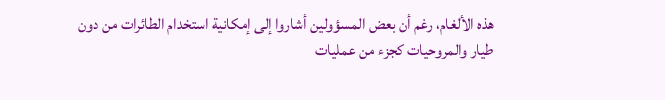هذه الألغام، رغم أن بعض المسؤولين أشاروا إلى إمكانية استخدام الطائرات من دون طيار والمروحيات كجزء من عمليات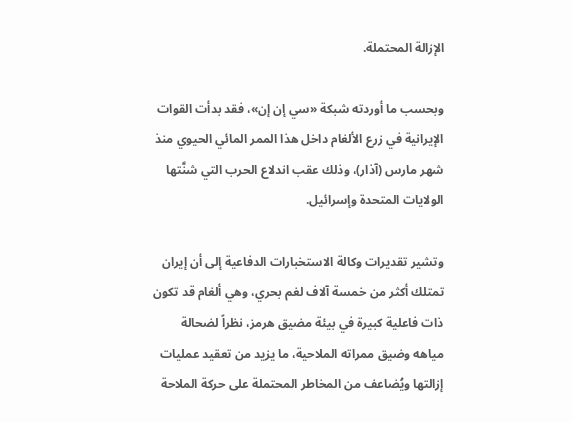الإزالة المحتملة.

وبحسب ما أوردته شبكة «سي إن إن»، فقد بدأت القوات الإيرانية في زرع الألغام داخل هذا الممر المائي الحيوي منذ شهر مارس (آذار)، وذلك عقب اندلاع الحرب التي شنَّتها الولايات المتحدة وإسرائيل.

وتشير تقديرات وكالة الاستخبارات الدفاعية إلى أن إيران تمتلك أكثر من خمسة آلاف لغم بحري، وهي ألغام قد تكون ذات فاعلية كبيرة في بيئة مضيق هرمز، نظراً لضحالة مياهه وضيق ممراته الملاحية، ما يزيد من تعقيد عمليات إزالتها ويُضاعف من المخاطر المحتملة على حركة الملاحة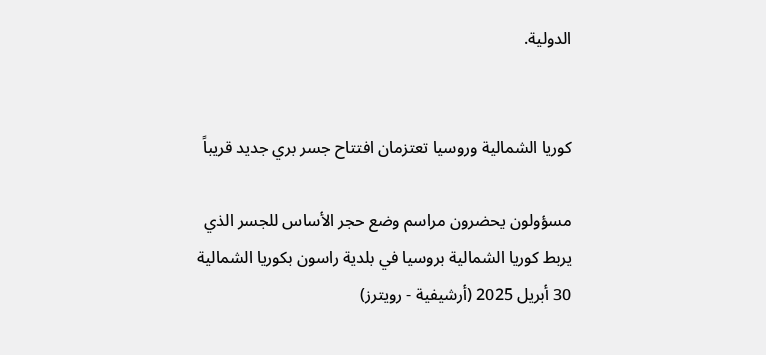الدولية.


كوريا الشمالية وروسيا تعتزمان افتتاح جسر بري جديد قريباً

مسؤولون يحضرون مراسم وضع حجر الأساس للجسر الذي يربط كوريا الشمالية بروسيا في بلدية راسون بكوريا الشمالية 30 أبريل 2025 (أرشيفية - رويترز)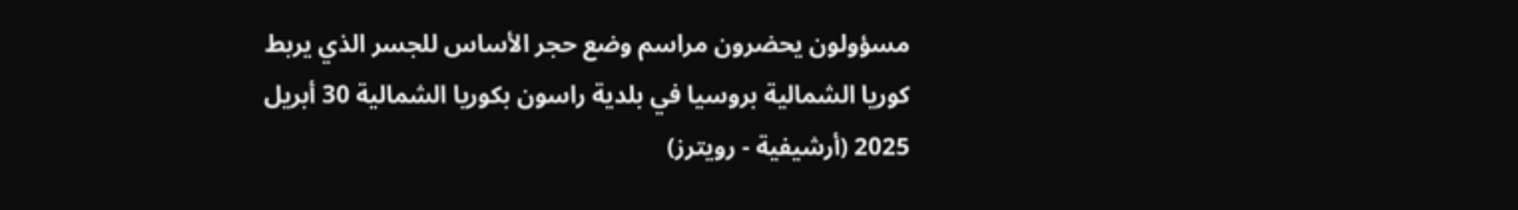مسؤولون يحضرون مراسم وضع حجر الأساس للجسر الذي يربط كوريا الشمالية بروسيا في بلدية راسون بكوريا الشمالية 30 أبريل 2025 (أرشيفية - رويترز)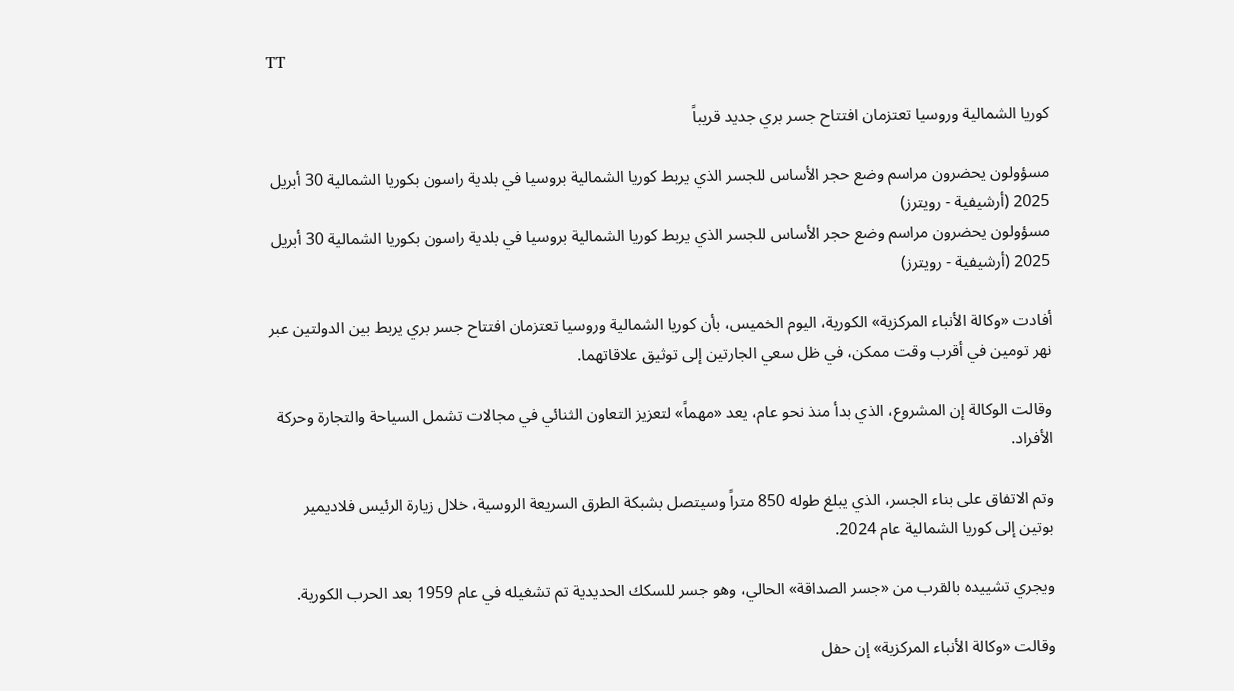TT

كوريا الشمالية وروسيا تعتزمان افتتاح جسر بري جديد قريباً

مسؤولون يحضرون مراسم وضع حجر الأساس للجسر الذي يربط كوريا الشمالية بروسيا في بلدية راسون بكوريا الشمالية 30 أبريل 2025 (أرشيفية - رويترز)
مسؤولون يحضرون مراسم وضع حجر الأساس للجسر الذي يربط كوريا الشمالية بروسيا في بلدية راسون بكوريا الشمالية 30 أبريل 2025 (أرشيفية - رويترز)

أفادت «وكالة الأنباء المركزية» الكورية، اليوم الخميس، بأن كوريا الشمالية وروسيا تعتزمان افتتاح جسر بري يربط بين الدولتين عبر نهر تومين في أقرب وقت ممكن، في ظل ‌سعي الجارتين ‌إلى توثيق ‌علاقاتهما.

وقالت الوكالة إن المشروع، الذي بدأ منذ نحو عام، يعد «مهماً» لتعزيز التعاون الثنائي في مجالات تشمل السياحة والتجارة وحركة الأفراد.

وتم الاتفاق على بناء الجسر، ‌الذي ‌يبلغ طوله 850 متراً ‌وسيتصل بشبكة الطرق السريعة ‌الروسية، خلال زيارة الرئيس فلاديمير بوتين إلى كوريا الشمالية عام 2024.

ويجري تشييده ‌بالقرب من «جسر الصداقة» الحالي، وهو جسر للسكك الحديدية تم تشغيله في عام 1959 بعد الحرب الكورية.

وقالت «وكالة الأنباء المركزية» إن حفل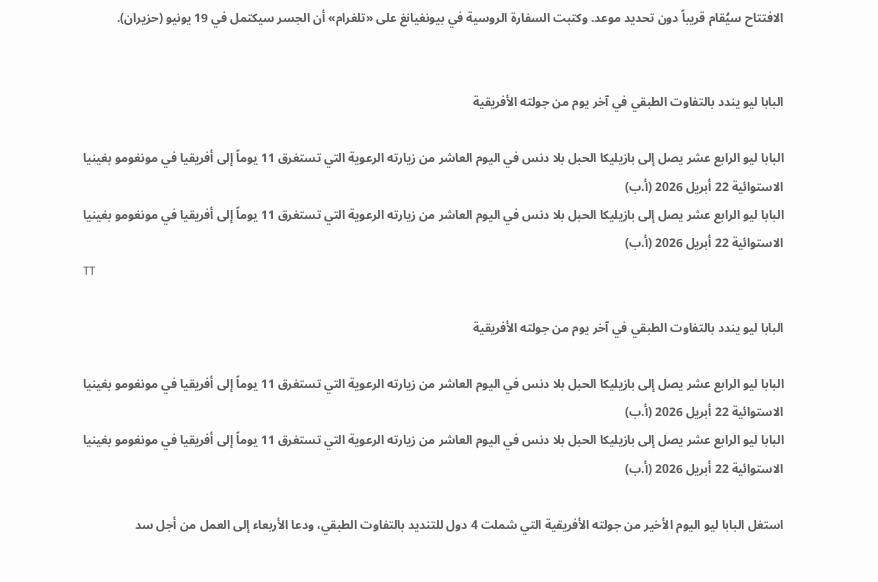الافتتاح سيُقام قريباً دون تحديد موعد. وكتبت السفارة الروسية في بيونغيانغ على «تلغرام» أن الجسر سيكتمل في 19 يونيو (حزيران).


البابا ليو يندد بالتفاوت الطبقي في آخر يوم من جولته الأفريقية

البابا ليو الرابع عشر يصل إلى بازيليكا الحبل بلا دنس في اليوم العاشر من زيارته الرعوية التي تستغرق 11 يوماً إلى أفريقيا في مونغومو بغينيا الاستوائية 22 أبريل 2026 (أ.ب)
البابا ليو الرابع عشر يصل إلى بازيليكا الحبل بلا دنس في اليوم العاشر من زيارته الرعوية التي تستغرق 11 يوماً إلى أفريقيا في مونغومو بغينيا الاستوائية 22 أبريل 2026 (أ.ب)
TT

البابا ليو يندد بالتفاوت الطبقي في آخر يوم من جولته الأفريقية

البابا ليو الرابع عشر يصل إلى بازيليكا الحبل بلا دنس في اليوم العاشر من زيارته الرعوية التي تستغرق 11 يوماً إلى أفريقيا في مونغومو بغينيا الاستوائية 22 أبريل 2026 (أ.ب)
البابا ليو الرابع عشر يصل إلى بازيليكا الحبل بلا دنس في اليوم العاشر من زيارته الرعوية التي تستغرق 11 يوماً إلى أفريقيا في مونغومو بغينيا الاستوائية 22 أبريل 2026 (أ.ب)

استغل البابا ليو اليوم الأخير من جولته الأفريقية التي شملت 4 دول للتنديد بالتفاوت الطبقي، ودعا الأربعاء إلى العمل من أجل سد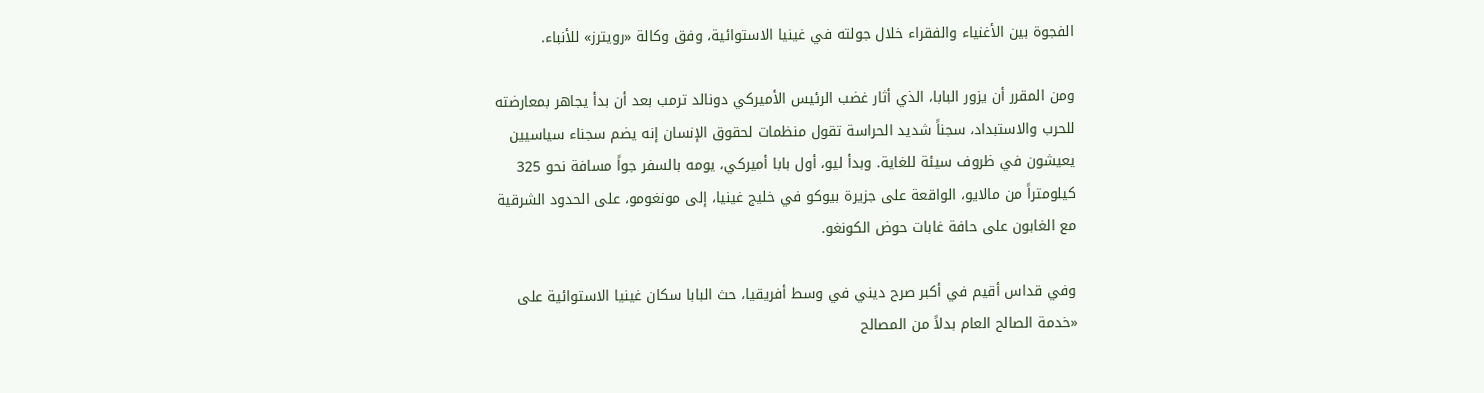الفجوة بين الأغنياء والفقراء خلال جولته في غينيا الاستوائية، وفق وكالة «رويترز» للأنباء.

ومن المقرر أن يزور البابا، الذي أثار غضب الرئيس الأميركي دونالد ترمب بعد أن بدأ يجاهر بمعارضته للحرب والاستبداد، سجناً شديد الحراسة تقول منظمات لحقوق الإنسان إنه يضم سجناء سياسيين يعيشون في ظروف سيئة للغاية. وبدأ ليو، أول بابا أميركي، يومه بالسفر جواً مسافة نحو 325 كيلومتراً من مالايو، الواقعة على جزيرة بيوكو في خليج غينيا، إلى مونغومو، على الحدود الشرقية مع الغابون على حافة غابات حوض الكونغو.

وفي قداس أقيم في أكبر صرح ديني في وسط أفريقيا، حث البابا سكان غينيا الاستوائية على «خدمة الصالح العام بدلاً من المصالح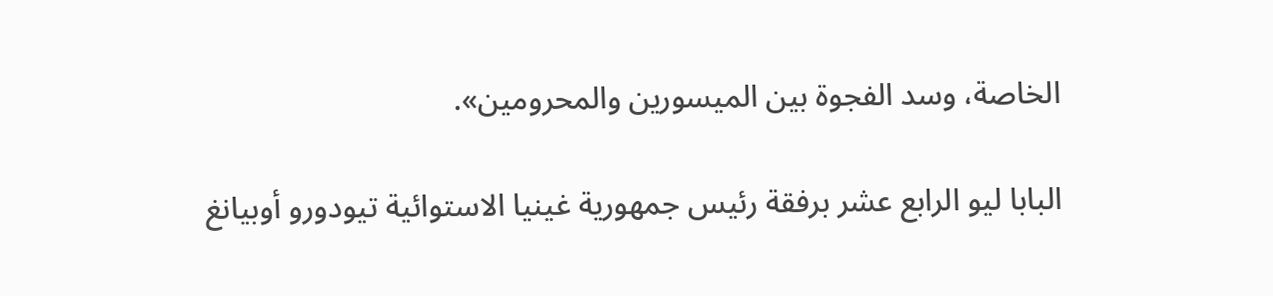الخاصة، وسد الفجوة بين الميسورين والمحرومين».

البابا ليو الرابع عشر برفقة رئيس جمهورية غينيا الاستوائية تيودورو أوبيانغ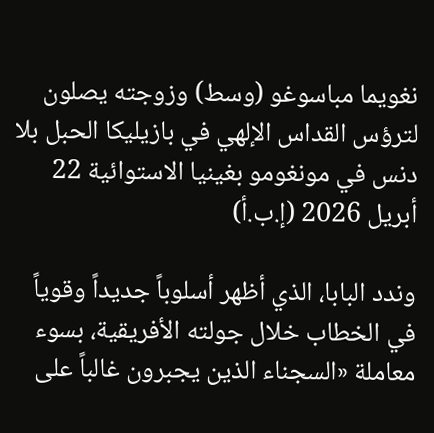نغويما مباسوغو (وسط) وزوجته يصلون لترؤس القداس الإلهي في بازيليكا الحبل بلا دنس في مونغومو بغينيا الاستوائية 22 أبريل 2026 (إ.ب.أ)

وندد البابا، الذي أظهر أسلوباً جديداً وقوياً في الخطاب خلال جولته الأفريقية، بسوء معاملة «السجناء الذين يجبرون غالباً على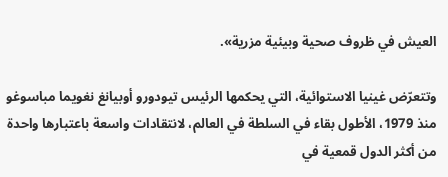العيش في ظروف صحية وبيئية مزرية».

وتتعرّض غينيا الاستوائية، التي يحكمها الرئيس تيودورو أوبيانغ نغويما مباسوغو منذ 1979، الأطول بقاء في السلطة في العالم، لانتقادات واسعة باعتبارها واحدة من أكثر الدول قمعية في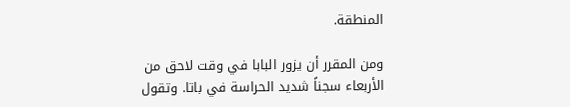المنطقة.

ومن المقرر أن يزور البابا في وقت لاحق من الأربعاء سجناً شديد الحراسة في باتا. وتقول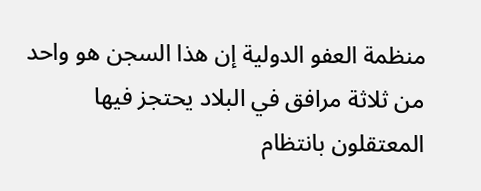منظمة العفو الدولية إن هذا السجن هو واحد من ثلاثة مرافق في البلاد يحتجز فيها المعتقلون بانتظام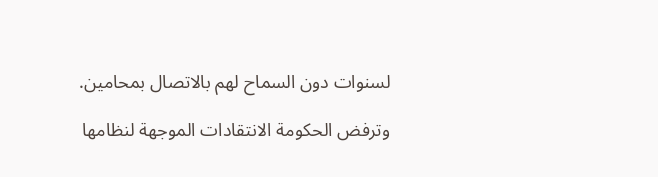لسنوات دون السماح لهم بالاتصال بمحامين.

وترفض الحكومة الانتقادات الموجهة لنظامها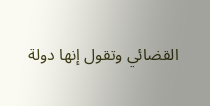القضائي وتقول إنها دولة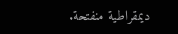ديمقراطية منفتحة.